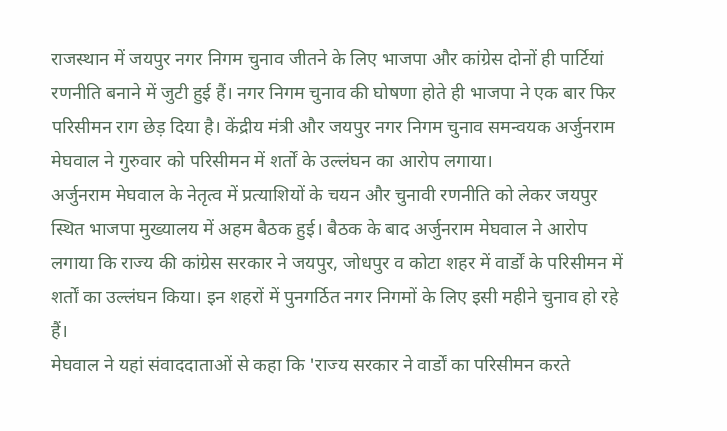राजस्थान में जयपुर नगर निगम चुनाव जीतने के लिए भाजपा और कांग्रेस दोनों ही पार्टियां रणनीति बनाने में जुटी हुई हैं। नगर निगम चुनाव की घोषणा होते ही भाजपा ने एक बार फिर परिसीमन राग छेड़ दिया है। केंद्रीय मंत्री और जयपुर नगर निगम चुनाव समन्वयक अर्जुनराम मेघवाल ने गुरुवार को परिसीमन में शर्तों के उल्लंघन का आरोप लगाया।
अर्जुनराम मेघवाल के नेतृत्व में प्रत्याशियों के चयन और चुनावी रणनीति को लेकर जयपुर स्थित भाजपा मुख्यालय में अहम बैठक हुई। बैठक के बाद अर्जुनराम मेघवाल ने आरोप लगाया कि राज्य की कांग्रेस सरकार ने जयपुर, जोधपुर व कोटा शहर में वार्डों के परिसीमन में शर्तों का उल्लंघन किया। इन शहरों में पुनगर्ठित नगर निगमों के लिए इसी महीने चुनाव हो रहे हैं।
मेघवाल ने यहां संवाददाताओं से कहा कि 'राज्य सरकार ने वार्डों का परिसीमन करते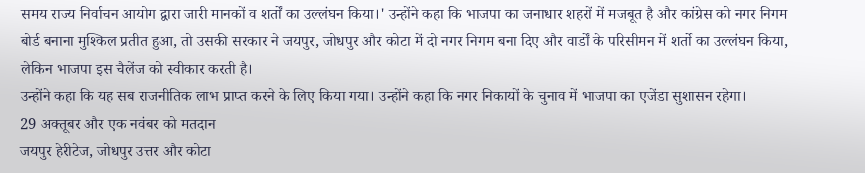समय राज्य निर्वाचन आयोग द्वारा जारी मानकों व शर्तों का उल्लंघन किया।' उन्होंने कहा कि भाजपा का जनाधार शहरों में मजबूत है और कांग्रेस को नगर निगम बोर्ड बनाना मुश्किल प्रतीत हुआ, तो उसकी सरकार ने जयपुर, जोधपुर और कोटा में दो नगर निगम बना दिए और वार्डों के परिसीमन में शर्तो का उल्लंघन किया, लेकिन भाजपा इस चैलेंज को स्वीकार करती है।
उन्होंने कहा कि यह सब राजनीतिक लाभ प्राप्त करने के लिए किया गया। उन्होंने कहा कि नगर निकायों के चुनाव में भाजपा का एजेंडा सुशासन रहेगा।
29 अक्तूबर और एक नवंबर को मतदान
जयपुर हेरीटेज, जोधपुर उत्तर और कोटा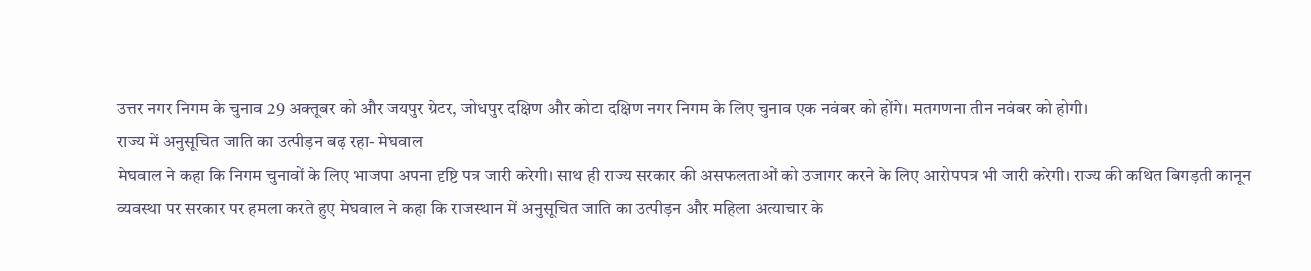उत्तर नगर निगम के चुनाव 29 अक्तूबर को और जयपुर ग्रेटर, जोधपुर दक्षिण और कोटा दक्षिण नगर निगम के लिए चुनाव एक नवंबर को होंगे। मतगणना तीन नवंबर को होगी।
राज्य में अनुसूचित जाति का उत्पीड़न बढ़ रहा- मेघवाल
मेघवाल ने कहा कि निगम चुनावों के लिए भाजपा अपना दृष्टि पत्र जारी करेगी। साथ ही राज्य सरकार की असफलताओं को उजागर करने के लिए आरोपपत्र भी जारी करेगी। राज्य की कथित बिगड़ती कानून व्यवस्था पर सरकार पर हमला करते हुए मेघवाल ने कहा कि राजस्थान में अनुसूचित जाति का उत्पीड़न और महिला अत्याचार के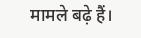मामले बढ़े हैं।